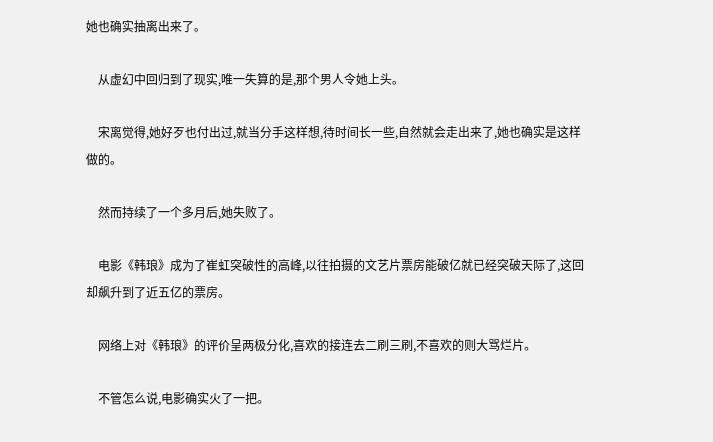她也确实抽离出来了。

    从虚幻中回归到了现实,唯一失算的是,那个男人令她上头。

    宋离觉得,她好歹也付出过,就当分手这样想,待时间长一些,自然就会走出来了,她也确实是这样做的。

    然而持续了一个多月后,她失败了。

    电影《韩琅》成为了崔虹突破性的高峰,以往拍摄的文艺片票房能破亿就已经突破天际了,这回却飙升到了近五亿的票房。

    网络上对《韩琅》的评价呈两极分化,喜欢的接连去二刷三刷,不喜欢的则大骂烂片。

    不管怎么说,电影确实火了一把。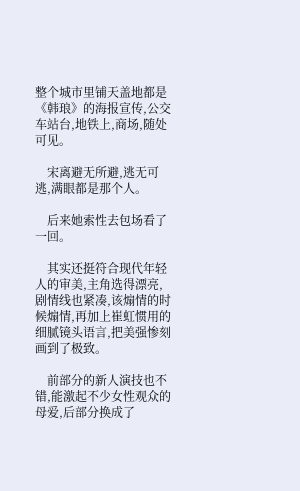整个城市里铺天盖地都是《韩琅》的海报宣传,公交车站台,地铁上,商场,随处可见。

    宋离避无所避,逃无可逃,满眼都是那个人。

    后来她索性去包场看了一回。

    其实还挺符合现代年轻人的审美,主角选得漂亮,剧情线也紧凑,该煽情的时候煽情,再加上崔虹惯用的细腻镜头语言,把美强惨刻画到了极致。

    前部分的新人演技也不错,能激起不少女性观众的母爱,后部分换成了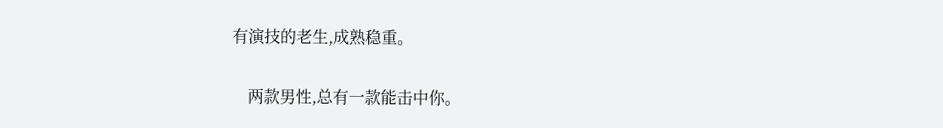有演技的老生,成熟稳重。

    两款男性,总有一款能击中你。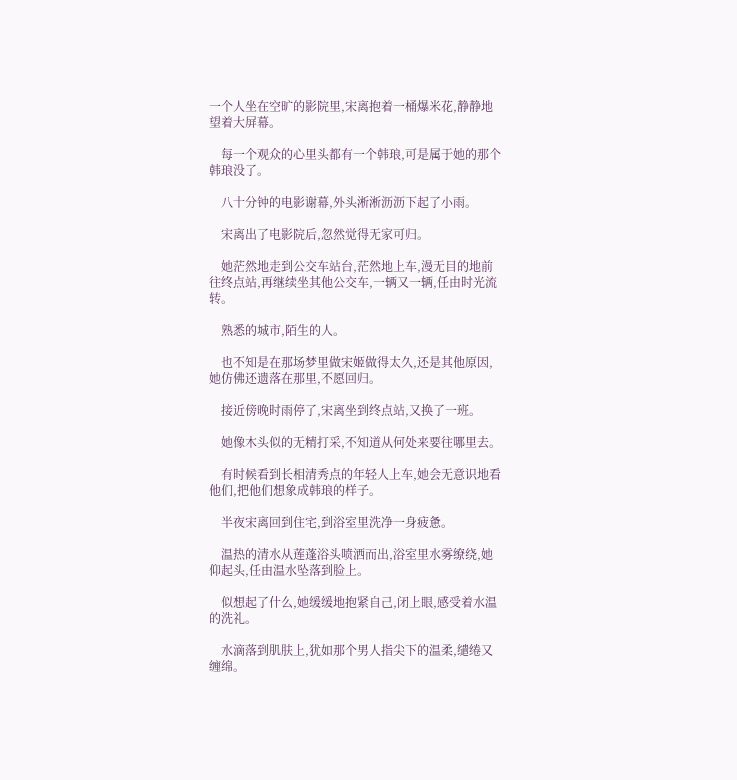一个人坐在空旷的影院里,宋离抱着一桶爆米花,静静地望着大屏幕。

    每一个观众的心里头都有一个韩琅,可是属于她的那个韩琅没了。

    八十分钟的电影谢幕,外头淅淅沥沥下起了小雨。

    宋离出了电影院后,忽然觉得无家可归。

    她茫然地走到公交车站台,茫然地上车,漫无目的地前往终点站,再继续坐其他公交车,一辆又一辆,任由时光流转。

    熟悉的城市,陌生的人。

    也不知是在那场梦里做宋姬做得太久,还是其他原因,她仿佛还遗落在那里,不愿回归。

    接近傍晚时雨停了,宋离坐到终点站,又换了一班。

    她像木头似的无精打采,不知道从何处来要往哪里去。

    有时候看到长相清秀点的年轻人上车,她会无意识地看他们,把他们想象成韩琅的样子。

    半夜宋离回到住宅,到浴室里洗净一身疲惫。

    温热的清水从莲蓬浴头喷洒而出,浴室里水雾缭绕,她仰起头,任由温水坠落到脸上。

    似想起了什么,她缓缓地抱紧自己,闭上眼,感受着水温的洗礼。

    水滴落到肌肤上,犹如那个男人指尖下的温柔,缱绻又缠绵。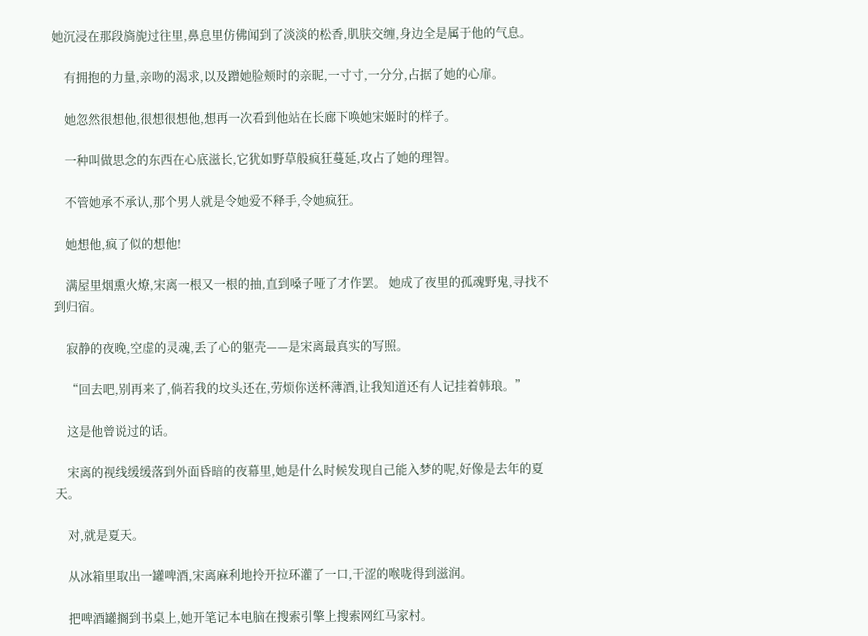她沉浸在那段旖旎过往里,鼻息里仿佛闻到了淡淡的松香,肌肤交缠,身边全是属于他的气息。

    有拥抱的力量,亲吻的渴求,以及蹭她脸颊时的亲昵,一寸寸,一分分,占据了她的心扉。

    她忽然很想他,很想很想他,想再一次看到他站在长廊下唤她宋姬时的样子。

    一种叫做思念的东西在心底滋长,它犹如野草般疯狂蔓延,攻占了她的理智。

    不管她承不承认,那个男人就是令她爱不释手,令她疯狂。

    她想他,疯了似的想他!

    满屋里烟熏火燎,宋离一根又一根的抽,直到嗓子哑了才作罢。 她成了夜里的孤魂野鬼,寻找不到归宿。

    寂静的夜晚,空虚的灵魂,丢了心的躯壳——是宋离最真实的写照。

    “回去吧,别再来了,倘若我的坟头还在,劳烦你送杯薄酒,让我知道还有人记挂着韩琅。”

    这是他曾说过的话。

    宋离的视线缓缓落到外面昏暗的夜幕里,她是什么时候发现自己能入梦的呢,好像是去年的夏天。

    对,就是夏天。

    从冰箱里取出一罐啤酒,宋离麻利地拎开拉环灌了一口,干涩的喉咙得到滋润。

    把啤酒罐搁到书桌上,她开笔记本电脑在搜索引擎上搜索网红马家村。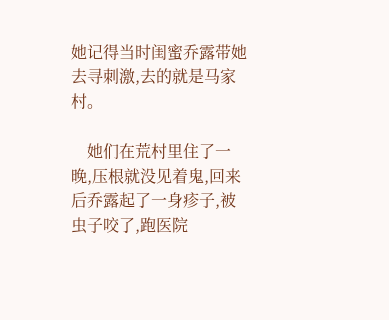她记得当时闺蜜乔露带她去寻刺激,去的就是马家村。

    她们在荒村里住了一晚,压根就没见着鬼,回来后乔露起了一身疹子,被虫子咬了,跑医院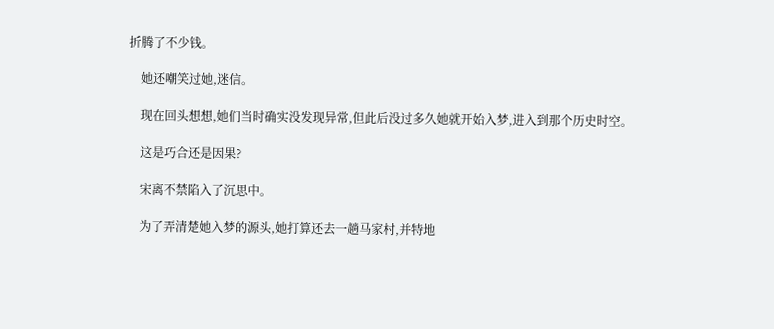折腾了不少钱。

    她还嘲笑过她,迷信。

    现在回头想想,她们当时确实没发现异常,但此后没过多久她就开始入梦,进入到那个历史时空。

    这是巧合还是因果?

    宋离不禁陷入了沉思中。

    为了弄清楚她入梦的源头,她打算还去一趟马家村,并特地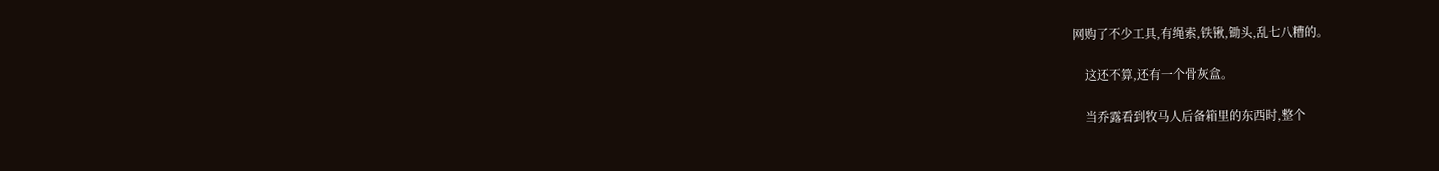网购了不少工具,有绳索,铁锹,锄头,乱七八糟的。

    这还不算,还有一个骨灰盒。

    当乔露看到牧马人后备箱里的东西时,整个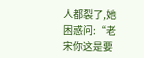人都裂了,她困惑问:“老宋你这是要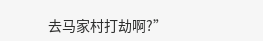去马家村打劫啊?”